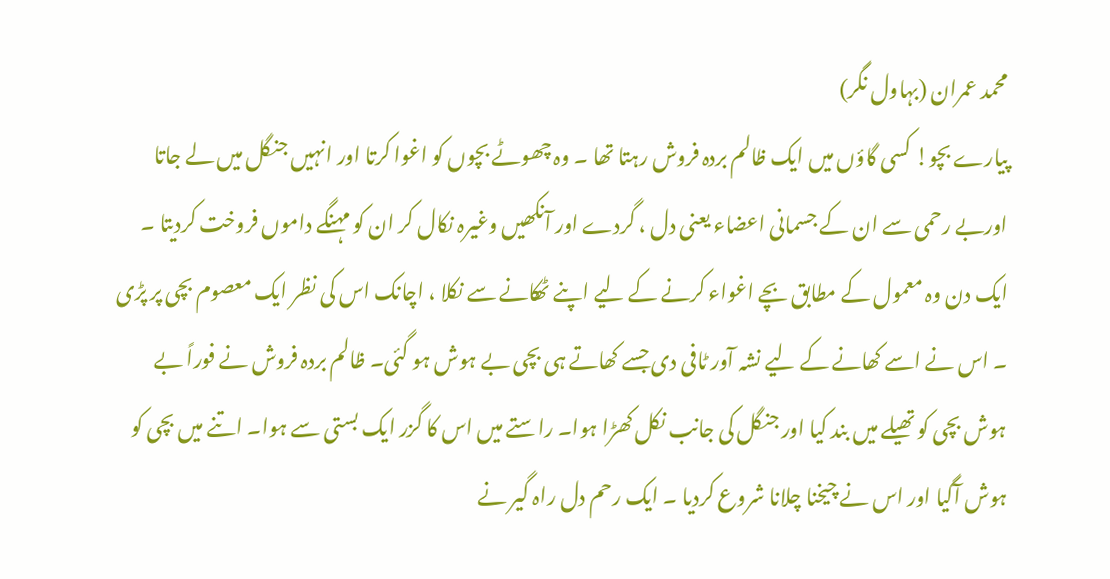محمد عمران (بہاول نگر)
پیارے بچو! کسی گاؤں میں ایک ظالم بردہ فروش رہتا تھا ۔ وہ چھوٹے بچوں کو اغوا کرتا اور انہیں جنگل میں لے جاتا اوربے رحمی سے ان کے جسمانی اعضاء یعنی دل ، گردے اور آنکھیں وغیرہ نکال کر ان کو مہنگے داموں فروخت کردیتا ۔ ایک دن وہ معمول کے مطابق بچے اغواء کرنے کے لیے اپنے ٹھکانے سے نکلا ، اچانک اس کی نظر ایک معصوم بچی پر پڑی ۔ اس نے اسے کھانے کے لیے نشہ آور ٹافی دی جسے کھاتے ہی بچی بے ہوش ہو گئی۔ ظالم بردہ فروش نے فوراً بے ہوش بچی کو تھیلے میں بند کیا اور جنگل کی جانب نکل کھڑا ہوا۔ راستے میں اس کا گزر ایک بستی سے ہوا۔ اتنے میں بچی کو ہوش آگیا اور اس نے چیخنا چلانا شروع کردیا ۔ ایک رحم دل راہ گیر نے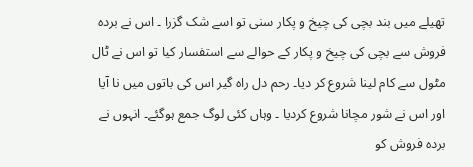تھیلے میں بند بچی کی چیخ و پکار سنی تو اسے شک گزرا ۔ اس نے بردہ فروش سے بچی کی چیخ و پکار کے حوالے سے استفسار کیا تو اس نے ٹال مٹول سے کام لینا شروع کر دیا۔ رحم دل راہ گیر اس کی باتوں میں نا آیا اور اس نے شور مچانا شروع کردیا ۔ وہاں کئی لوگ جمع ہوگئے۔ انہوں نے بردہ فروش کو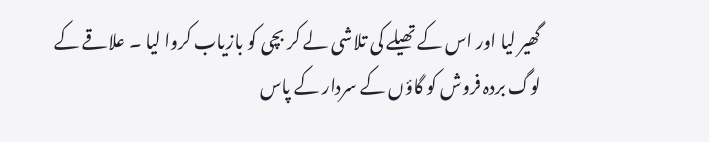گھیر لیا اور اس کے تھیلے کی تلاشی لے کر بچی کو بازیاب کروا لیا ۔ علاقے کے لوگ بردہ فروش کو گاؤں کے سردار کے پاس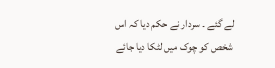لے گئے ۔ سردار نے حکم دیا کہ اس شخص کو چوک میں لٹکا دیا جائے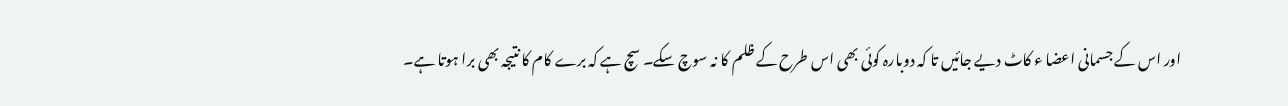اور اس کے جسمانی اعضا ء کاٹ دیے جائیں تا کہ دوبارہ کوئی بھی اس طرح کے ظلم کا نہ سوچ سکے۔ سچ ہے کہ برے کام کا نتیجہ بھی برا ہوتا ہے۔